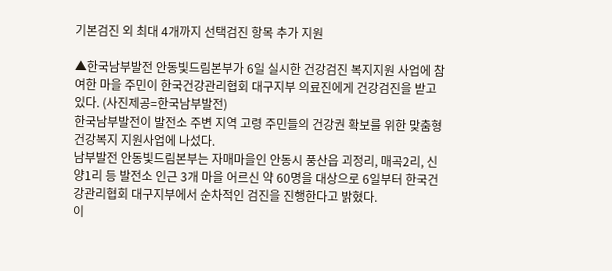기본검진 외 최대 4개까지 선택검진 항목 추가 지원

▲한국남부발전 안동빛드림본부가 6일 실시한 건강검진 복지지원 사업에 참여한 마을 주민이 한국건강관리협회 대구지부 의료진에게 건강검진을 받고 있다. (사진제공=한국남부발전)
한국남부발전이 발전소 주변 지역 고령 주민들의 건강권 확보를 위한 맞춤형 건강복지 지원사업에 나섰다.
남부발전 안동빛드림본부는 자매마을인 안동시 풍산읍 괴정리, 매곡2리, 신양1리 등 발전소 인근 3개 마을 어르신 약 60명을 대상으로 6일부터 한국건강관리협회 대구지부에서 순차적인 검진을 진행한다고 밝혔다.
이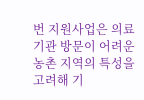번 지원사업은 의료기관 방문이 어려운 농촌 지역의 특성을 고려해 기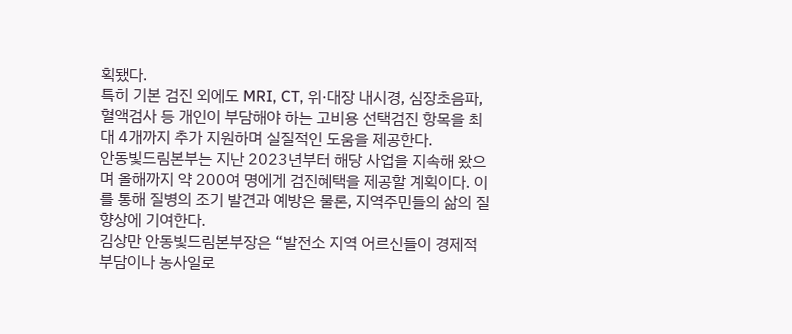획됐다.
특히 기본 검진 외에도 MRI, CT, 위·대장 내시경, 심장초음파, 혈액검사 등 개인이 부담해야 하는 고비용 선택검진 항목을 최대 4개까지 추가 지원하며 실질적인 도움을 제공한다.
안동빛드림본부는 지난 2023년부터 해당 사업을 지속해 왔으며 올해까지 약 200여 명에게 검진혜택을 제공할 계획이다. 이를 통해 질병의 조기 발견과 예방은 물론, 지역주민들의 삶의 질 향상에 기여한다.
김상만 안동빛드림본부장은 “발전소 지역 어르신들이 경제적 부담이나 농사일로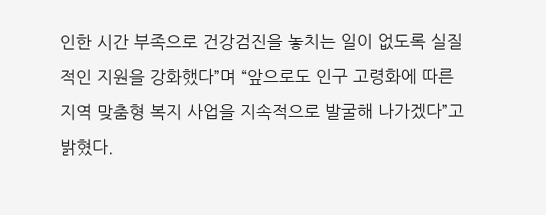인한 시간 부족으로 건강검진을 놓치는 일이 없도록 실질적인 지원을 강화했다”며 “앞으로도 인구 고령화에 따른 지역 맞춤형 복지 사업을 지속적으로 발굴해 나가겠다”고 밝혔다.